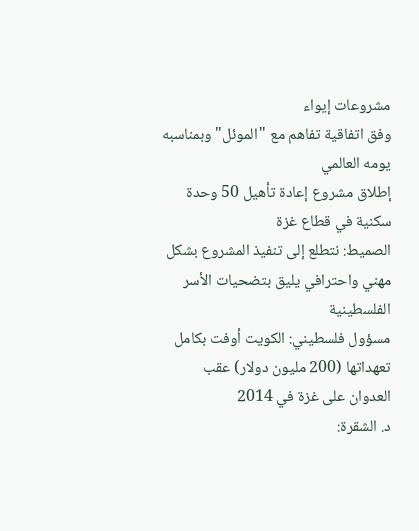مشروعات إيواء
وفق اتفاقية تفاهم مع "الموئل" وبمناسبه يومه العالمي
إطلاق مشروع إعادة تأهيل 50 وحدة سكنية في قطاع غزة
الصميط: نتطلع إلى تنفيذ المشروع بشكل مهني واحترافي يليق بتضحيات الأسر الفلسطينية
مسؤول فلسطيني: الكويت أوفت بكامل تعهداتها (200 مليون دولار) عقب العدوان على غزة في 2014
د. الشقرة: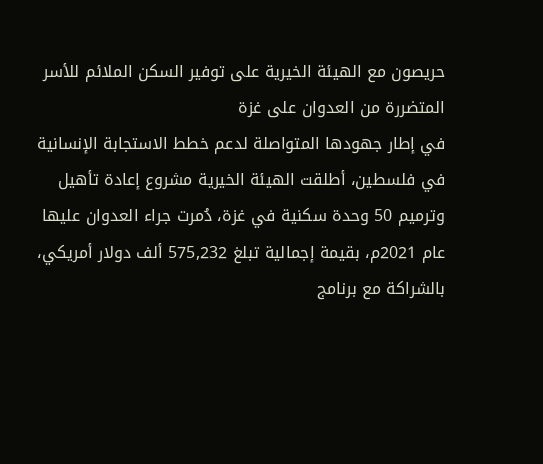حريصون مع الهيئة الخيرية على توفير السكن الملائم للأسر المتضررة من العدوان على غزة
في إطار جهودها المتواصلة لدعم خطط الاستجابة الإنسانية في فلسطين، أطلقت الهيئة الخيرية مشروع إعادة تأهيل وترميم 50 وحدة سكنية في غزة، دُمرت جراء العدوان عليها عام 2021م، بقيمة إجمالية تبلغ 575,232 ألف دولار أمريكي، بالشراكة مع برنامج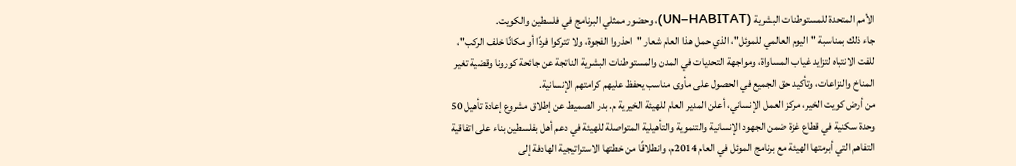الأمم المتحدة للمستوطنات البشرية (UN–HABITAT)، وحضور ممثلي البرنامج في فلسطين والكويت.
جاء ذلك بمناسبة "اليوم العالمي للموئل"، الذي حمل هذا العام شعار "احذروا الفجوة، ولا تتركوا فردًا أو مكانًا خلف الركب"، للفت الانتباه لتزايد غياب المساواة، ومواجهة التحديات في المدن والمستوطنات البشرية الناتجة عن جائحة كورونا وقضية تغير المناخ والنزاعات، وتأكيد حق الجميع في الحصول على مأوى مناسب يحفظ عليهم كرامتهم الإنسانية.
من أرض كويت الخير، مركز العمل الإنساني، أعلن المدير العام للهيئة الخيرية م. بدر الصميط عن إطلاق مشروع إعادة تأهيل 50 وحدة سكنية في قطاع غزة ضمن الجهود الإنسانية والتنموية والتأهيلية المتواصلة للهيئة في دعم أهل بفلسطين بناء على اتفاقية التفاهم التي أبرمتها الهيئة مع برنامج الموئل في العام 2014م، وانطلاقًا من خطتها الاستراتيجية الهادفة إلى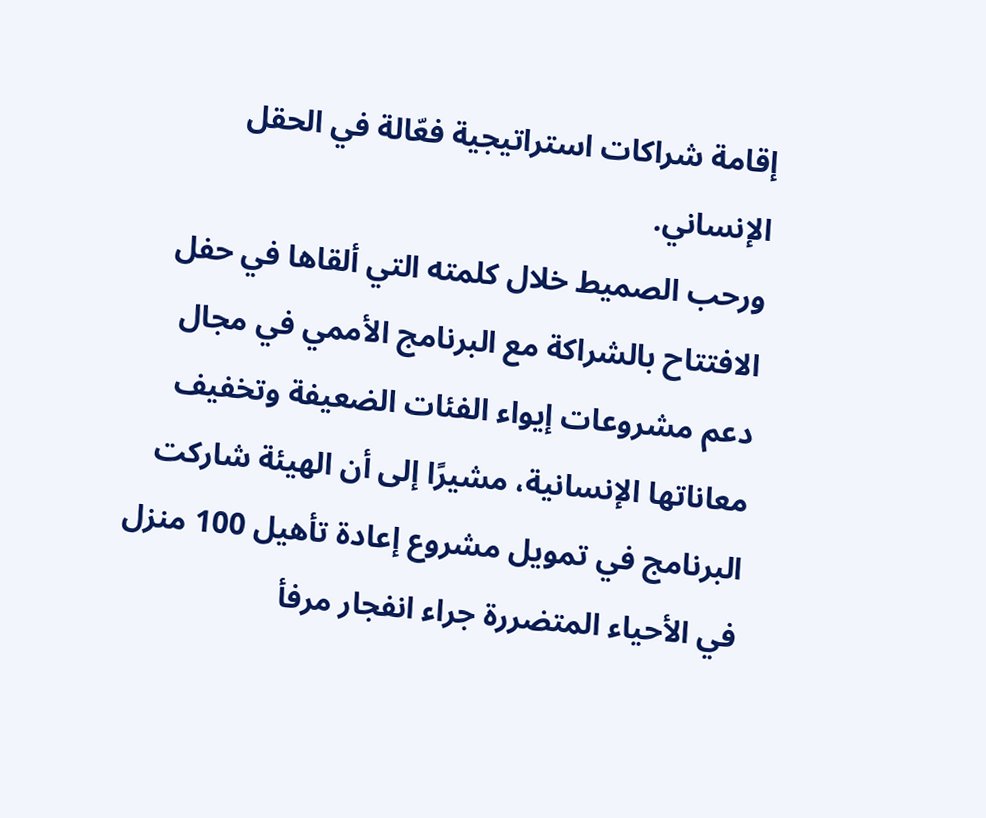إقامة شراكات استراتيجية فعّالة في الحقل الإنساني.
ورحب الصميط خلال كلمته التي ألقاها في حفل الافتتاح بالشراكة مع البرنامج الأممي في مجال دعم مشروعات إيواء الفئات الضعيفة وتخفيف معاناتها الإنسانية، مشيرًا إلى أن الهيئة شاركت البرنامج في تمويل مشروع إعادة تأهيل 100 منزل في الأحياء المتضررة جراء انفجار مرفأ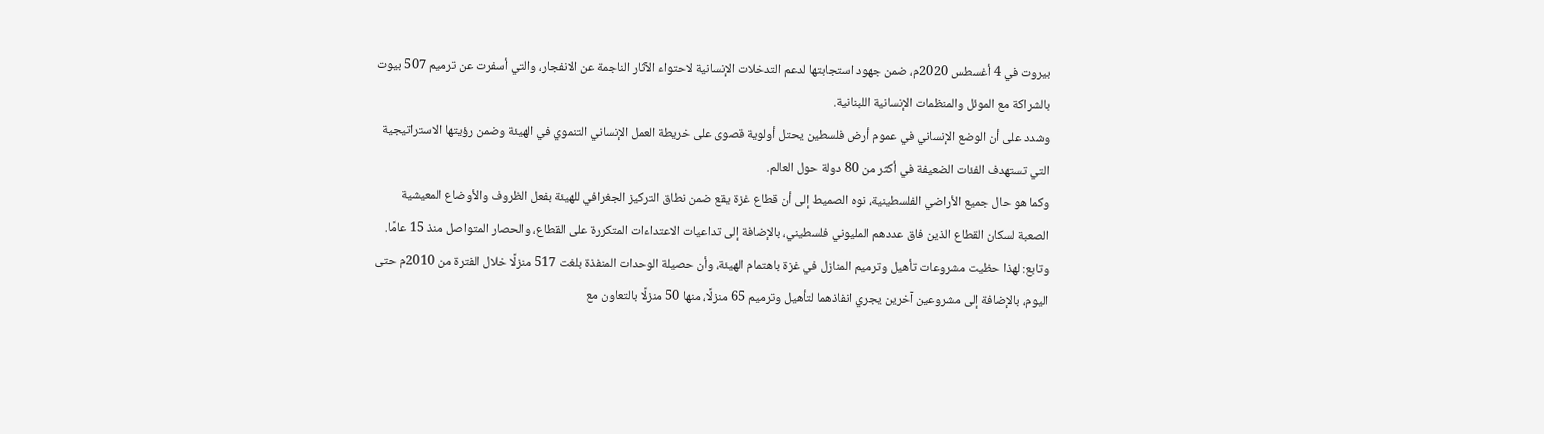بيروت في 4 أغسطس 2020م، ضمن جهود استجابتها لدعم التدخلات الإنسانية لاحتواء الآثار الناجمة عن الانفجار، والتي أسفرت عن ترميم 507 بيوت بالشراكة مع الموئل والمنظمات الإنسانية اللبنانية.
وشدد على أن الوضع الإنساني في عموم أرض فلسطين يحتل أولوية قصوى على خريطة العمل الإنساني التنموي في الهيئة وضمن رؤيتها الاستراتيجية التي تستهدف الفئات الضعيفة في أكثر من 80 دولة حول العالم.
وكما هو حال جميع الأراضي الفلسطينية، نوه الصميط إلى أن قطاع غزة يقع ضمن نطاق التركيز الجغرافي للهيئة بفعل الظروف والأوضاع المعيشية الصعبة لسكان القطاع الذين فاق عددهم المليوني فلسطيني، بالإضافة إلى تداعيات الاعتداءات المتكررة على القطاع، والحصار المتواصل منذ 15 عامًا.
وتابع: لهذا حظيت مشروعات تأهيل وترميم المنازل في غزة باهتمام الهيئة، وأن حصيلة الوحدات المنفذة بلغت 517 منزلًا خلال الفترة من 2010م حتى اليوم، بالإضافة إلى مشروعين آخرين يجري انفاذهما لتأهيل وترميم 65 منزلًا، منها 50 منزلًا بالتعاون مع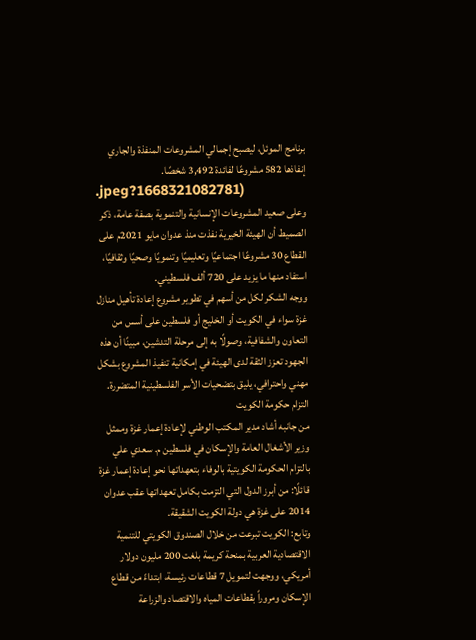برنامج الموئل، ليصبح إجمالي المشروعات المنفذة والجاري إنفاذها 582 مشروعًا لفائدة 3,492 شخصًا.
.jpeg?1668321082781)
وعلى صعيد المشروعات الإنسانية والتنموية بصفة عامة، ذكر الصميط أن الهيئة الخيرية نفذت منذ عدوان مايو 2021م على القطاع 30 مشروعًا اجتماعيًا وتعليميًا وتنمويًا وصحيًا وثقافيًا، استفاد منها ما يزيد على 720 ألف فلسطيني.
ووجه الشكر لكل من أسهم في تطوير مشروع إعادة تأهيل منازل غزة سواء في الكويت أو الخليج أو فلسطين على أسس من التعاون والشفافية، وصولًا به إلى مرحلة التدشين، مبينًا أن هذه الجهود تعزز الثقة لدى الهيئة في إمكانية تنفيذ المشروع بشكل مهني واحترافي، يليق بتضحيات الأسر الفلسطينية المتضررة.
التزام حكومة الكويت
من جانبه أشاد مدير المكتب الوطني لإعادة إعمار غزة وممثل وزير الأشغال العامة والإسكان في فلسطين م. سعدي علي بالتزام الحكومة الكويتية بالوفاء بتعهداتها نحو إعادة إعمار غزة قائلًا: من أبرز الدول التي التزمت بكامل تعهداتها عقب عدوان 2014 على غزة هي دولة الكويت الشقيقة.
وتابع: الكويت تبرعت من خلال الصندوق الكويتي للتنمية الاقتصادية العربية بمنحة كريمة بلغت 200 مليون دولار أمريكي، ووجهت لتمويل 7 قطاعات رئيسة، ابتداءً من قطاع الإسكان ومروراً بقطاعات المياه والاقتصاد والزراعة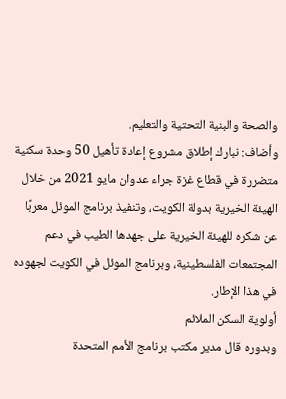والصحة والبنية التحتية والتعليم.
وأضاف: نبارك إطلاق مشروع إعادة تأهيل 50 وحدة سكنية متضررة في قطاع غزة جراء عدوان مايو 2021 من خلال الهيئة الخيرية بدولة الكويت، وتنفيذ برنامج الموئل معربًا عن شكره للهيئة الخيرية على جهدها الطيب في دعم المجتمعات الفلسطينية، وبرنامج الموئل في الكويت لجهوده في هذا الإطار.
أولوية السكن الملائم
وبدوره قال مدير مكتب برنامج الأمم المتحدة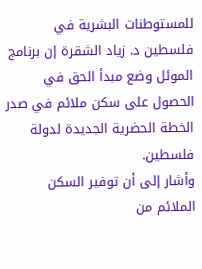للمستوطنات البشرية في فلسطين د. زياد الشقرة إن برنامج الموئل وضع مبدأ الحق في الحصول على سكن ملائم في صدر الخطة الحضرية الجديدة لدولة فلسطين.
وأشار إلى أن توفير السكن الملائم من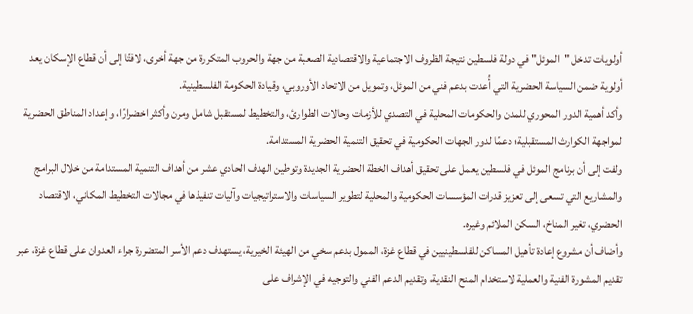أولويات تدخل "الموئل" في دولة فلسطين نتيجة الظروف الاجتماعية والاقتصادية الصعبة من جهة والحروب المتكررة من جهة أخرى، لافتًا إلى أن قطاع الإسكان يعد أولوية ضمن السياسة الحضرية التي أُعدت بدعم فني من الموئل، وتمويل من الاتحاد الأوروبي، وقيادة الحكومة الفلسطينية.
وأكد أهمية الدور المحوري للمدن والحكومات المحلية في التصدي للأزمات وحالات الطوارئ، والتخطيط لمستقبل شامل ومرن وأكثر اخضرارًا، وإعداد المناطق الحضرية لمواجهة الكوارث المستقبلية؛ دعمًا لدور الجهات الحكومية في تحقيق التنمية الحضرية المستدامة.
ولفت إلى أن برنامج الموئل في فلسطين يعمل على تحقيق أهداف الخطة الحضرية الجديدة وتوطين الهدف الحادي عشر من أهداف التنمية المستدامة من خلال البرامج والمشاريع التي تسعى إلى تعزيز قدرات المؤسسات الحكومية والمحلية لتطوير السياسات والاستراتيجيات وآليات تنفيذها في مجالات التخطيط المكاني، الاقتصاد الحضري، تغير المناخ، السكن الملائم وغيره.
وأضاف أن مشروع إعادة تأهيل المساكن للفلسطينيين في قطاع غزة، الممول بدعم سخي من الهيئة الخيرية، يستهدف دعم الأسر المتضررة جراء العدوان على قطاع غزة، عبر تقديم المشورة الفنية والعملية لاستخدام المنح النقدية، وتقديم الدعم الفني والتوجيه في الإشراف على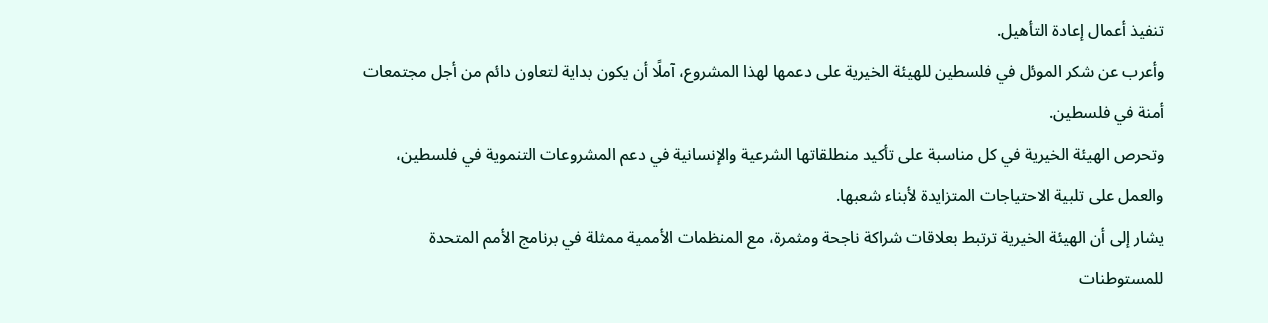تنفيذ أعمال إعادة التأهيل.
وأعرب عن شكر الموئل في فلسطين للهيئة الخيرية على دعمها لهذا المشروع، آملًا أن يكون بداية لتعاون دائم من أجل مجتمعات أمنة في فلسطين.
وتحرص الهيئة الخيرية في كل مناسبة على تأكيد منطلقاتها الشرعية والإنسانية في دعم المشروعات التنموية في فلسطين، والعمل على تلبية الاحتياجات المتزايدة لأبناء شعبها.
يشار إلى أن الهيئة الخيرية ترتبط بعلاقات شراكة ناجحة ومثمرة، مع المنظمات الأممية ممثلة في برنامج الأمم المتحدة للمستوطنات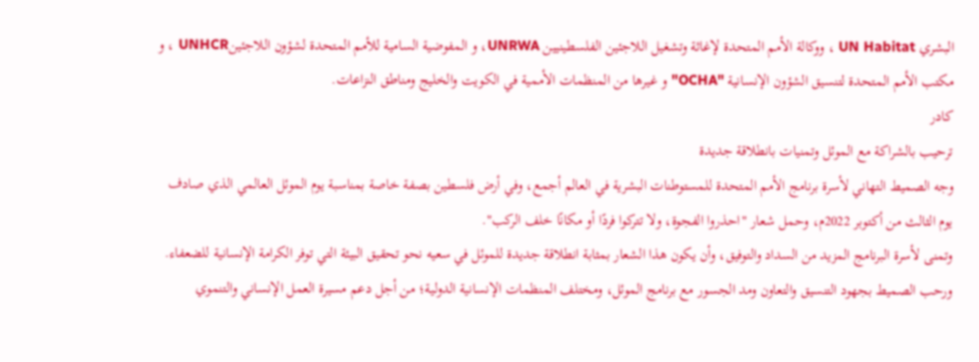البشري UN Habitat ، ووكالة الأمم المتحدة لإغاثة وتشغيل اللاجئين الفلسطينيين UNRWA، و المفوضية السامية للأمم المتحدة لشؤون اللاجئينUNHCR ، و مكتب الأمم المتحدة لتنسيق الشؤون الإنسانية "OCHA" و غيرها من المنظمات الأممية في الكويت والخليج ومناطق النزاعات.
كادر
ترحيب بالشراكة مع الموئل وتمنيات بانطلاقة جديدة
وجه الصميط التهاني لأسرة برنامج الأمم المتحدة للمستوطنات البشرية في العالم أجمع، وفي أرض فلسطين بصفة خاصة بمناسبة يوم الموئل العالمي الذي صادف يوم الثالث من أكتوبر 2022م، وحمل شعار "احذروا الفجوة، ولا تتركوا فردًا أو مكانًا خلف الركب".
وتمنى لأسرة البرنامج المزيد من السداد والتوفيق، وأن يكون هذا الشعار بمثابة انطلاقة جديدة للموئل في سعيه نحو تحقيق البيئة التي توفر الكرامة الإنسانية للضعفاء.
ورحب الصميط بجهود التنسيق والتعاون ومد الجسور مع برنامج الموئل، ومختلف المنظمات الإنسانية الدولية؛ من أجل دعم مسيرة العمل الإنساني والتنموي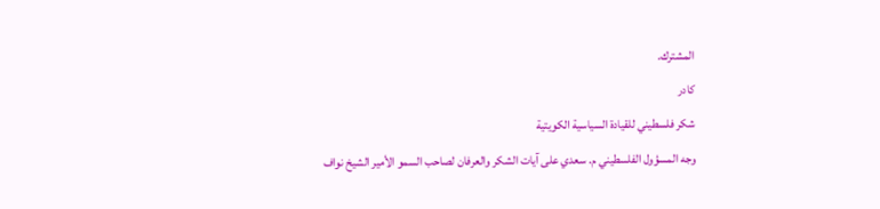المشترك.
كادر
شكر فلسطيني للقيادة السياسية الكويتية
وجه المسؤول الفلسطيني م. سعدي على آيات الشكر والعرفان لصاحب السمو الأمير الشيخ نواف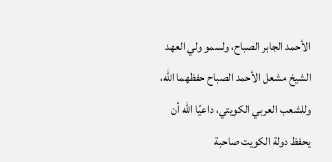الأحمد الجابر الصباح، ولسمو ولي العهد الشيخ مشعل الأحمد الصباح حفظهما الله، وللشعب العربي الكويتي، داعيًا الله أن يحفظ دولة الكويت صاحبة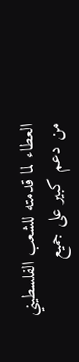العطاء لما قدمته للشعب الفلسطيني من دعم كبير على جميع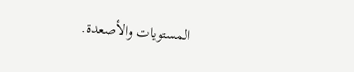المستويات والأصعدة.